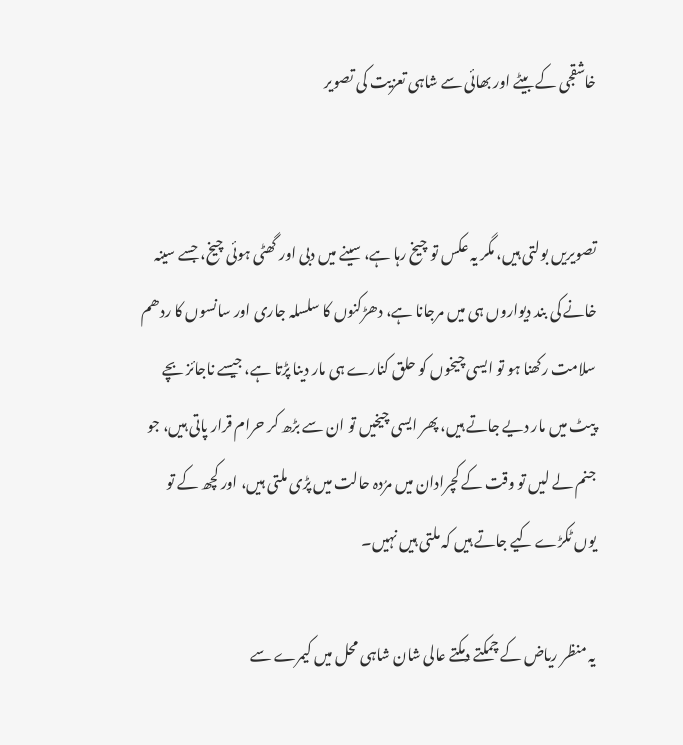خاشقجی کے بیٹے اور بھائی سے شاہی تعزیت کی تصویر


تصویریں بولتی ہیں، مگر یہ عکس تو چیخ رہا ہے، سینے میں دبی اور گھٹی ہوئی چیخ، جسے سینہ خانے کی بند دیواروں ہی میں مرجانا ہے، دھڑکنوں کا سلسلہ جاری اور سانسوں کا ردھم سلامت رکھنا ہو تو ایسی چیخوں کو حلق کنارے ہی مار دینا پڑتا ہے، جیسے ناجائز بچے پیٹ میں مار دیے جاتے ہیں، پھر ایسی چیخیں تو ان سے بڑھ کر حرام قرار پاتی ہیں، جو جنم لے لیں تو وقت کے کچرادان میں مرُدہ حالت میں پڑی ملتی ہیں، اور کچھ کے تو یوں ٹکڑے کیے جاتے ہیں کہ ملتی ہیں نہیں۔

یہ منظر ریاض کے چمکتے دمکتے عالی شان شاہی محل میں کیمرے سے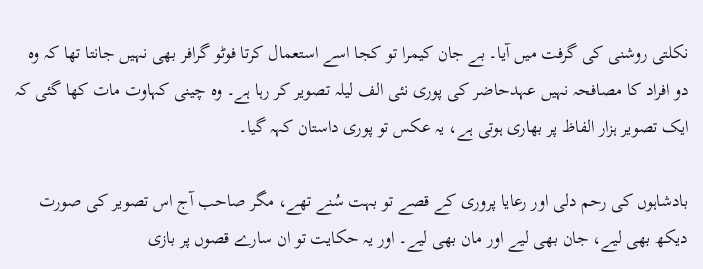نکلتی روشنی کی گرفت میں آیا۔ بے جان کیمرا تو کجا اسے استعمال کرتا فوٹو گرافر بھی نہیں جانتا تھا کہ وہ دو افراد کا مصافحہ نہیں عہدحاضر کی پوری نئی الف لیلہ تصویر کر رہا ہے۔ وہ چینی کہاوت مات کھا گئی کہ ایک تصویر ہزار الفاظ پر بھاری ہوتی ہے، یہ عکس تو پوری داستان کہہ گیا۔

بادشاہوں کی رحم دلی اور رعایا پروری کے قصے تو بہت سُنے تھے، مگر صاحب آج اس تصویر کی صورت دیکھ بھی لیے، جان بھی لیے اور مان بھی لیے۔ اور یہ حکایت تو ان سارے قصوں پر بازی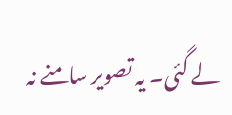لے گئی۔ یہ تصویر سامنے نہ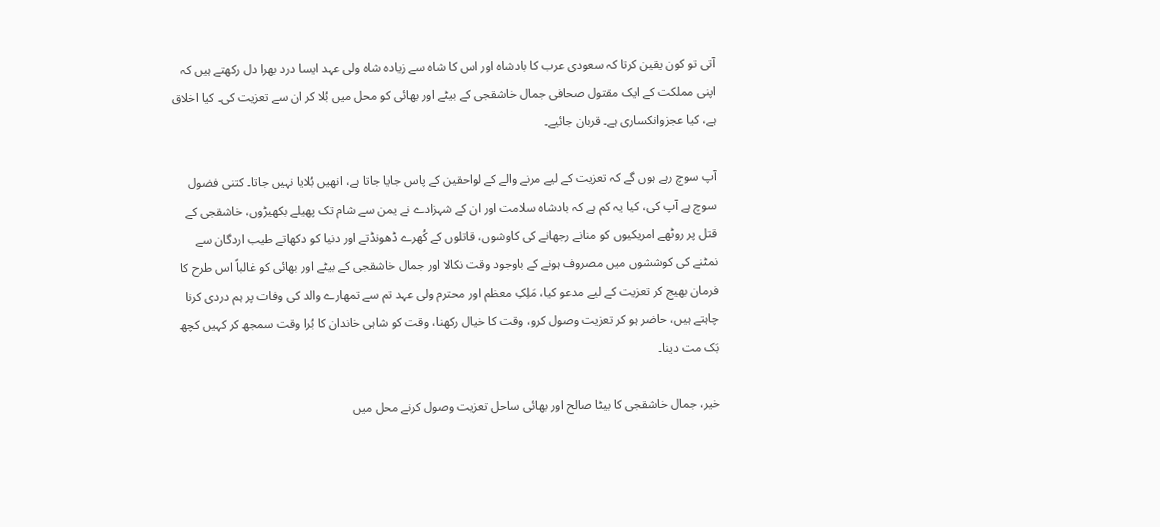آتی تو کون یقین کرتا کہ سعودی عرب کا بادشاہ اور اس کا شاہ سے زیادہ شاہ ولی عہد ایسا درد بھرا دل رکھتے ہیں کہ اپنی مملکت کے ایک مقتول صحافی جمال خاشقجی کے بیٹے اور بھائی کو محل میں بُلا کر ان سے تعزیت کی۔ کیا اخلاق ہے، کیا عجزوانکساری ہے۔ قربان جائیے۔

آپ سوچ رہے ہوں گے کہ تعزیت کے لیے مرنے والے کے لواحقین کے پاس جایا جاتا ہے، انھیں بُلایا نہیں جاتا۔ کتنی فضول سوچ ہے آپ کی، کیا یہ کم ہے کہ بادشاہ سلامت اور ان کے شہزادے نے یمن سے شام تک پھیلے بکھیڑوں، خاشقجی کے قتل پر روٹھے امریکیوں کو منانے رجھانے کی کاوشوں، قاتلوں کے کُھرے ڈھونڈتے اور دنیا کو دکھاتے طیب اردگان سے نمٹنے کی کوششوں میں مصروف ہونے کے باوجود وقت نکالا اور جمال خاشقجی کے بیٹے اور بھائی کو غالباً اس طرح کا فرمان بھیج کر تعزیت کے لیے مدعو کیا، مَلِکِ معظم اور محترم ولی عہد تم سے تمھارے والد کی وفات پر ہم دردی کرنا چاہتے ہیں، حاضر ہو کر تعزیت وصول کرو، وقت کا خیال رکھنا، وقت کو شاہی خاندان کا بُرا وقت سمجھ کر کہیں کچھ بَک مت دینا۔

خیر، جمال خاشقجی کا بیٹا صالح اور بھائی ساحل تعزیت وصول کرنے محل میں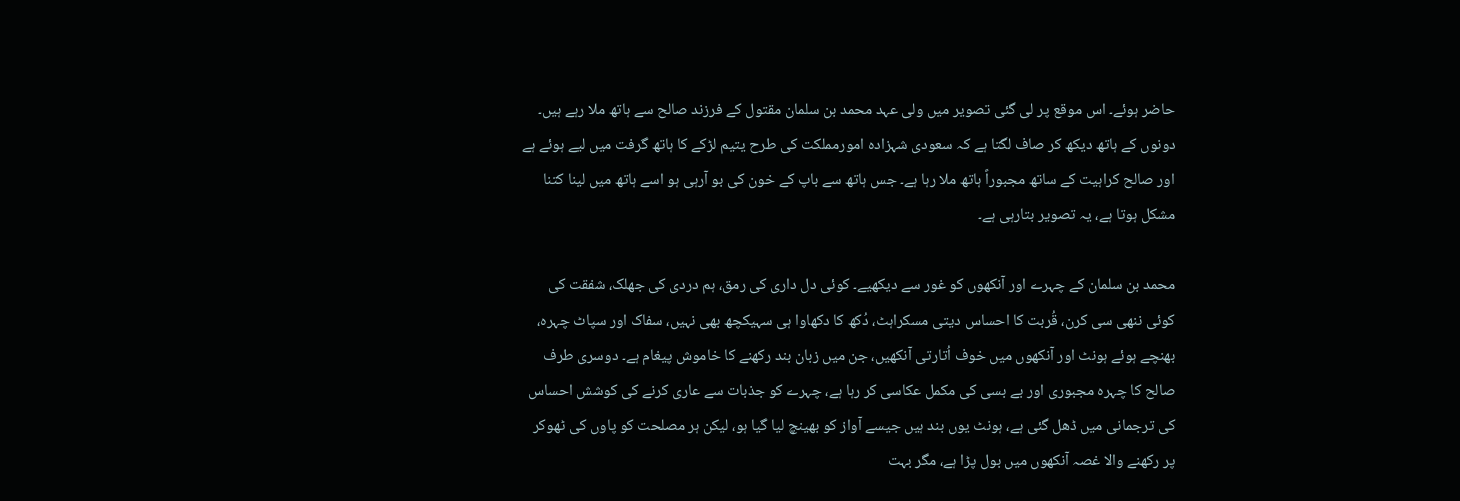حاضر ہوئے۔ اس موقع پر لی گئی تصویر میں ولی عہد محمد بن سلمان مقتول کے فرزند صالح سے ہاتھ ملا رہے ہیں۔ دونوں کے ہاتھ دیکھ کر صاف لگتا ہے کہ سعودی شہزادہ امورمملکت کی طرح یتیم لڑکے کا ہاتھ گرفت میں لیے ہوئے ہے اور صالح کراہیت کے ساتھ مجبوراً ہاتھ ملا رہا ہے۔ جس ہاتھ سے باپ کے خون کی بو آرہی ہو اسے ہاتھ میں لینا کتنا مشکل ہوتا ہے، یہ تصویر بتارہی ہے۔

محمد بن سلمان کے چہرے اور آنکھوں کو غور سے دیکھیے۔ کوئی دل داری کی رمق، ہم دردی کی جھلک، شفقت کی کوئی ننھی سی کرن، قُربت کا احساس دیتی مسکراہٹ، دُکھ کا دکھاوا ہی سہیکچھ بھی نہیں، سفاک اور سپاٹ چہرہ، بھنچے ہوئے ہونٹ اور آنکھوں میں خوف اُتارتی آنکھیں، جن میں زبان بند رکھنے کا خاموش پیغام ہے۔ دوسری طرف صالح کا چہرہ مجبوری اور بے بسی کی مکمل عکاسی کر رہا ہے، چہرے کو جذبات سے عاری کرنے کی کوشش احساس کی ترجمانی میں ڈھل گئی ہے، ہونٹ یوں بند ہیں جیسے آواز کو بھینچ لیا گیا ہو، لیکن ہر مصلحت کو پاوں کی ٹھوکر پر رکھنے والا غصہ آنکھوں میں بول پڑا ہے، مگر بہت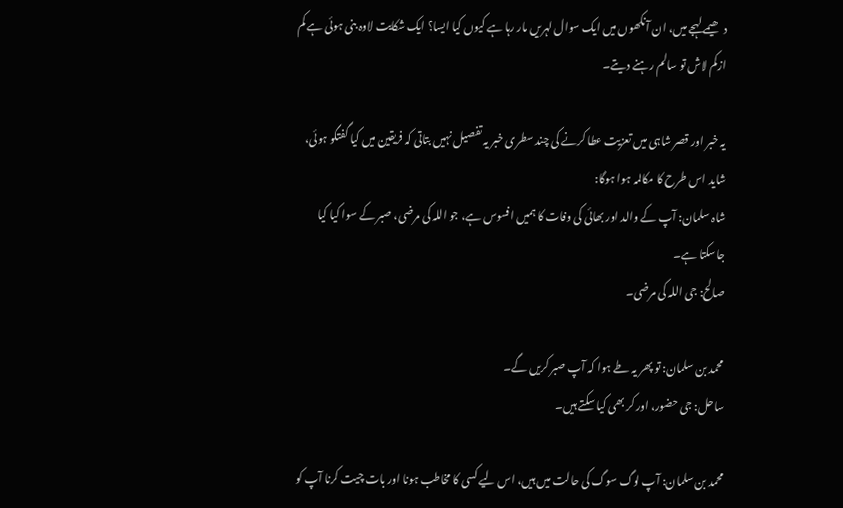دھیمے لہجے میں، ان آنکھوں میں ایک سوال لہریں مار رہا ہے کیوں کیا ایسا؟ ایک شکایت لاوہ بنی ہوئی ہے کم ازکم لاش تو سالم رہنے دیتے۔

یہ خبر اور قصر شاہی میں تعزیت عطا کرنے کی چند سطری خبر یہ تفصیل نہیں بتاتی کہ فریقین میں کیا گفتگو ہوئی، شاید اس طرح کا مکالمہ ہوا ہوگا:
شاہ سلمان: آپ کے والد اور بھائی کی وفات کا ہمیں افسوس ہے، جو اللہ کی مرضی، صبر کے سوا کیا کیا جاسکتا ہے۔
صالح: جی اللہ کی مرضی۔

محمد بن سلمان: تو پھر یہ طے ہوا کہ آپ صبر کریں گے۔
ساحل: جی حضور، اور کر بھی کیا سکتے ہیں۔

محمد بن سلمان: آپ لوگ سوگ کی حالت میں ہیں، اس لیے کسی کا مخاطب ہونا اور بات چیت کرنا آپ کو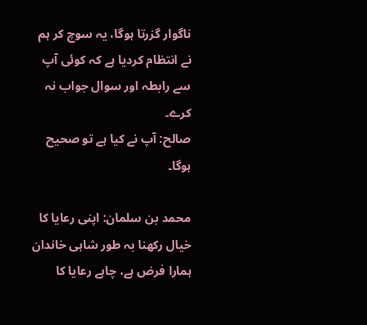ناگوار گزرتا ہوگا، یہ سوچ کر ہم نے انتظام کردیا ہے کہ کوئی آپ سے رابطہ اور سوال جواب نہ کرے۔
صالح: آپ نے کیا ہے تو صحیح ہوگا۔

محمد بن سلمان: اپنی رعایا کا خیال رکھنا بہ طور شاہی خاندان ہمارا فرض ہے، چاہے رعایا کا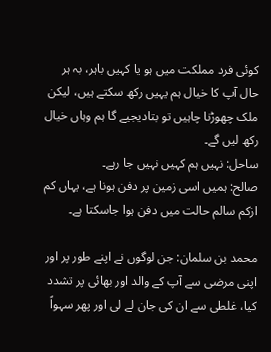کوئی فرد مملکت میں ہو یا کہیں باہر، بہ ہر حال آپ کا خیال ہم یہیں رکھ سکتے ہیں، لیکن ملک چھوڑنا چاہیں تو بتادیجیے گا ہم وہاں خیال رکھ لیں گے۔
ساحل: نہیں ہم کہیں نہیں جا رہے۔
صالح: ہمیں اسی زمین پر دفن ہونا ہے، یہاں کم ازکم سالم حالت میں دفن ہوا جاسکتا ہے۔

محمد بن سلمان: جن لوگوں نے اپنے طور پر اور اپنی مرضی سے آپ کے والد اور بھائی پر تشدد کیا، غلطی سے ان کی جان لے لی اور پھر سہواً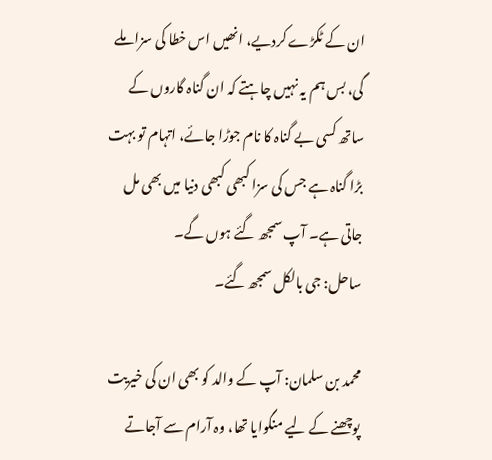ان کے ٹکڑے کردیے، انھیں اس خطا کی سزا ملے گی، بس ہم یہ نہیں چاہتے کہ ان گناہ گاروں کے ساتھ کسی بے گناہ کا نام جوڑا جائے، اتہام تو بہت بڑا گناہ ہے جس کی سزا کبھی کبھی دنیا میں بھی مل جاتی ہے۔ آپ سمجھ گئے ہوں گے۔
ساحل: جی بالکل سمجھ گئے۔

محمد بن سلمان: آپ کے والد کو بھی ان کی خیریت پوچھنے کے لیے منگوایا تھا، وہ آرام سے آجاتے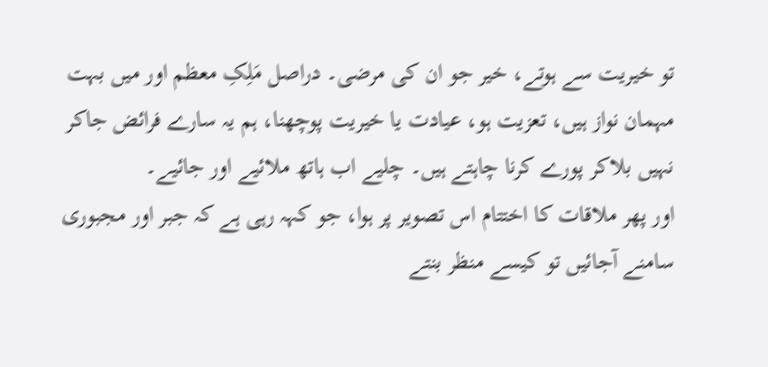تو خیریت سے ہوتے، خیر جو ان کی مرضی۔ دراصل مَلِکِ معظم اور میں بہت مہمان نواز ہیں، تعزیت ہو، عیادت یا خیریت پوچھنا، ہم یہ سارے فرائض جاکر نہیں بلاکر پورے کرنا چاہتے ہیں۔ چلیے اب ہاتھ ملائیے اور جائیے۔
اور پھر ملاقات کا اختتام اس تصویر پر ہوا، جو کہہ رہی ہے کہ جبر اور مجبوری سامنے آجائیں تو کیسے منظر بنتے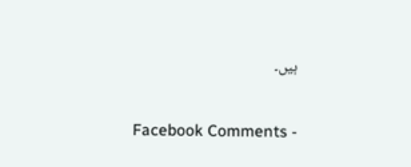ہیں۔


Facebook Comments -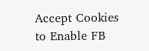Accept Cookies to Enable FB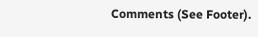Comments (See Footer).